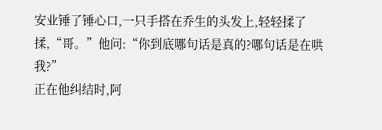安业锤了锤心口,一只手搭在乔生的头发上,轻轻揉了揉,“哥。”他问:“你到底哪句话是真的?哪句话是在哄我?”
正在他纠结时,阿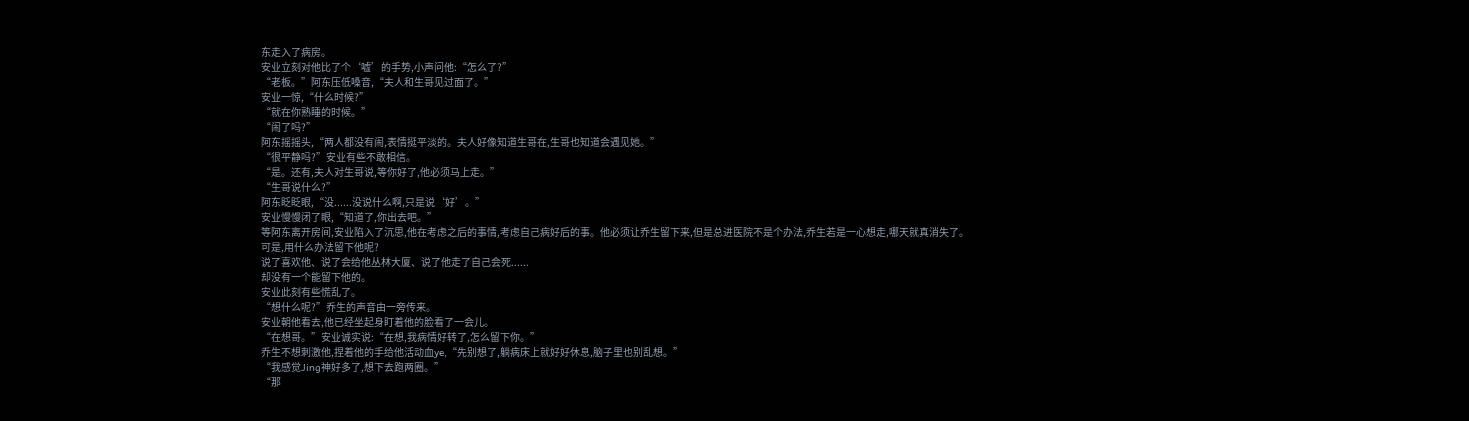东走入了病房。
安业立刻对他比了个‘嘘’的手势,小声问他:“怎么了?”
“老板。”阿东压低嗓音,“夫人和生哥见过面了。”
安业一惊,“什么时候?”
“就在你熟睡的时候。”
“闹了吗?”
阿东摇摇头,“两人都没有闹,表情挺平淡的。夫人好像知道生哥在,生哥也知道会遇见她。”
“很平静吗?”安业有些不敢相信。
“是。还有,夫人对生哥说,等你好了,他必须马上走。”
“生哥说什么?”
阿东眨眨眼,“没......没说什么啊,只是说‘好’。”
安业慢慢闭了眼,“知道了,你出去吧。”
等阿东离开房间,安业陷入了沉思,他在考虑之后的事情,考虑自己病好后的事。他必须让乔生留下来,但是总进医院不是个办法,乔生若是一心想走,哪天就真消失了。
可是,用什么办法留下他呢?
说了喜欢他、说了会给他丛林大厦、说了他走了自己会死......
却没有一个能留下他的。
安业此刻有些慌乱了。
“想什么呢?”乔生的声音由一旁传来。
安业朝他看去,他已经坐起身盯着他的脸看了一会儿。
“在想哥。”安业诚实说:“在想,我病情好转了,怎么留下你。”
乔生不想刺激他,捏着他的手给他活动血ye,“先别想了,躺病床上就好好休息,脑子里也别乱想。”
“我感觉Jing神好多了,想下去跑两圈。”
“那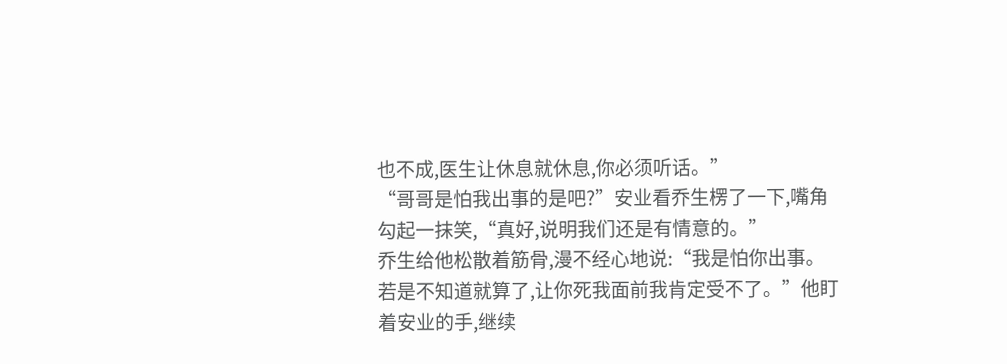也不成,医生让休息就休息,你必须听话。”
“哥哥是怕我出事的是吧?”安业看乔生楞了一下,嘴角勾起一抹笑,“真好,说明我们还是有情意的。”
乔生给他松散着筋骨,漫不经心地说:“我是怕你出事。若是不知道就算了,让你死我面前我肯定受不了。”他盯着安业的手,继续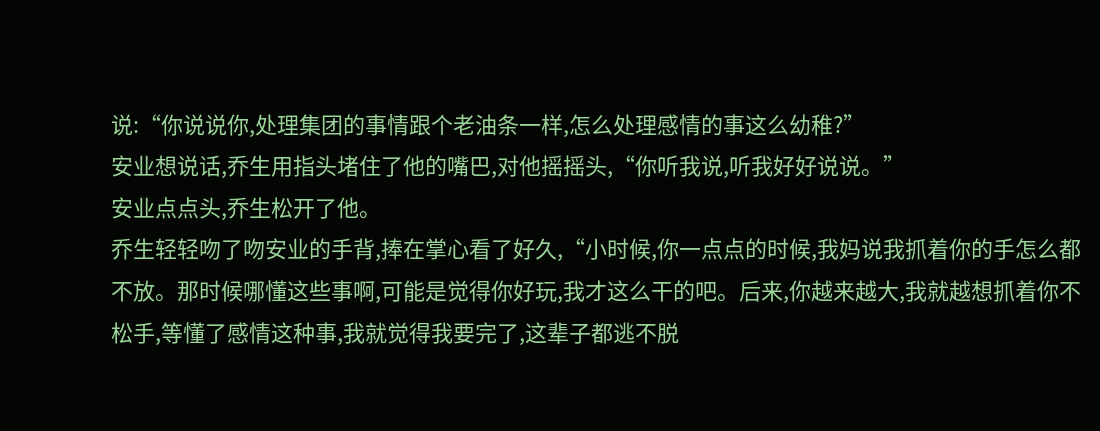说:“你说说你,处理集团的事情跟个老油条一样,怎么处理感情的事这么幼稚?”
安业想说话,乔生用指头堵住了他的嘴巴,对他摇摇头,“你听我说,听我好好说说。”
安业点点头,乔生松开了他。
乔生轻轻吻了吻安业的手背,捧在掌心看了好久,“小时候,你一点点的时候,我妈说我抓着你的手怎么都不放。那时候哪懂这些事啊,可能是觉得你好玩,我才这么干的吧。后来,你越来越大,我就越想抓着你不松手,等懂了感情这种事,我就觉得我要完了,这辈子都逃不脱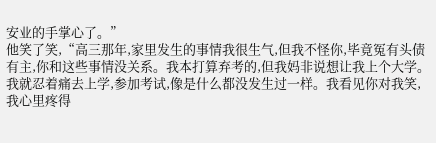安业的手掌心了。”
他笑了笑,“高三那年,家里发生的事情我很生气,但我不怪你,毕竟冤有头债有主,你和这些事情没关系。我本打算弃考的,但我妈非说想让我上个大学。我就忍着痛去上学,参加考试,像是什么都没发生过一样。我看见你对我笑,我心里疼得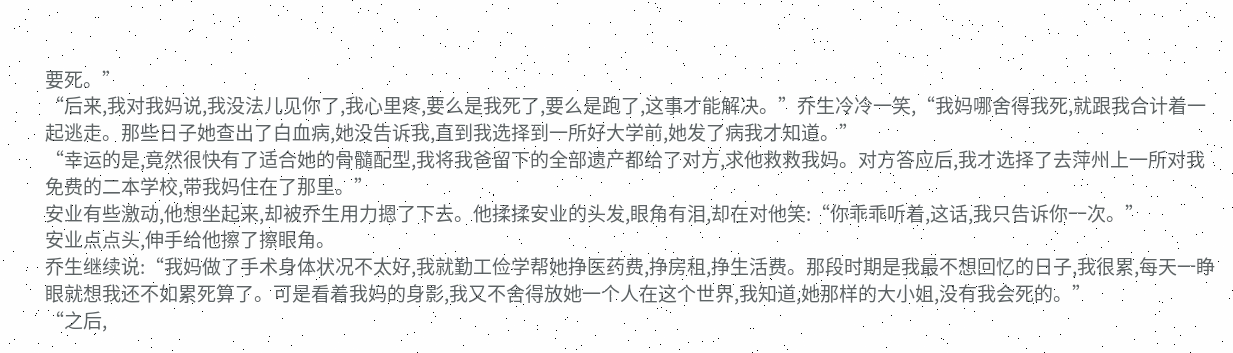要死。”
“后来,我对我妈说,我没法儿见你了,我心里疼,要么是我死了,要么是跑了,这事才能解决。”乔生冷冷一笑,“我妈哪舍得我死,就跟我合计着一起逃走。那些日子她查出了白血病,她没告诉我,直到我选择到一所好大学前,她发了病我才知道。”
“幸运的是,竟然很快有了适合她的骨髓配型,我将我爸留下的全部遗产都给了对方,求他救救我妈。对方答应后,我才选择了去萍州上一所对我免费的二本学校,带我妈住在了那里。”
安业有些激动,他想坐起来,却被乔生用力摁了下去。他揉揉安业的头发,眼角有泪,却在对他笑:“你乖乖听着,这话,我只告诉你一次。”
安业点点头,伸手给他擦了擦眼角。
乔生继续说:“我妈做了手术身体状况不太好,我就勤工俭学帮她挣医药费,挣房租,挣生活费。那段时期是我最不想回忆的日子,我很累,每天一睁眼就想我还不如累死算了。可是看着我妈的身影,我又不舍得放她一个人在这个世界,我知道,她那样的大小姐,没有我会死的。”
“之后,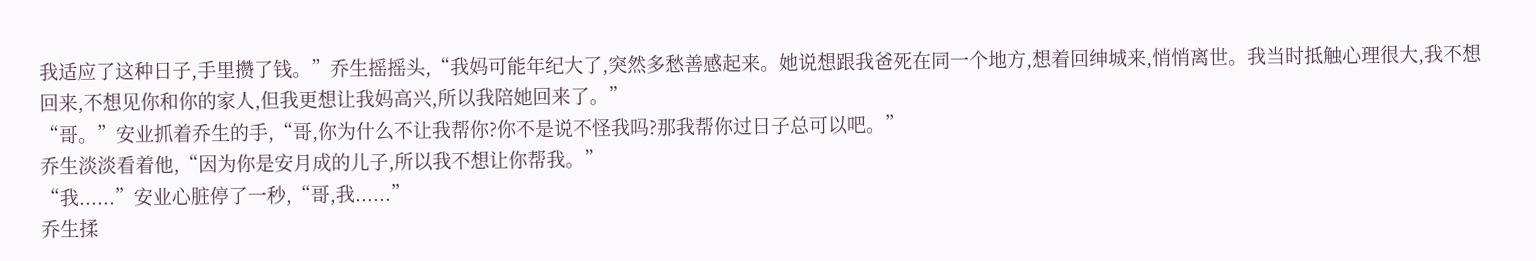我适应了这种日子,手里攒了钱。”乔生摇摇头,“我妈可能年纪大了,突然多愁善感起来。她说想跟我爸死在同一个地方,想着回绅城来,悄悄离世。我当时抵触心理很大,我不想回来,不想见你和你的家人,但我更想让我妈高兴,所以我陪她回来了。”
“哥。”安业抓着乔生的手,“哥,你为什么不让我帮你?你不是说不怪我吗?那我帮你过日子总可以吧。”
乔生淡淡看着他,“因为你是安月成的儿子,所以我不想让你帮我。”
“我......”安业心脏停了一秒,“哥,我......”
乔生揉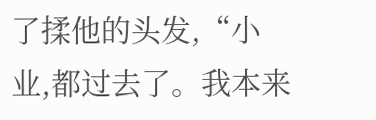了揉他的头发,“小业,都过去了。我本来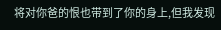将对你爸的恨也带到了你的身上,但我发现